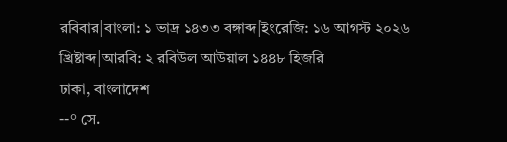রবিবার|বাংলা: ১ ভাদ্র ১৪৩৩ বঙ্গাব্দ|ইংরেজি: ১৬ আগস্ট ২০২৬ খ্রিষ্টাব্দ|আরবি: ২ রবিউল আউয়াল ১৪৪৮ হিজরি
ঢাকা, বাংলাদেশ
--° সে.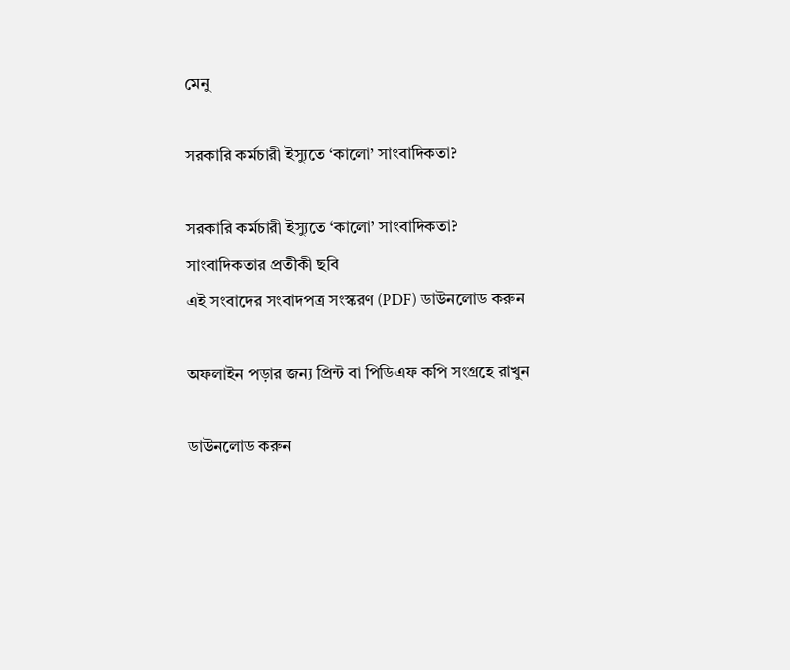মেনু

সরকারি কর্মচারী ইস্যুতে ‘কালো’ সাংবাদিকতা?

সরকারি কর্মচারী ইস্যুতে ‘কালো’ সাংবাদিকতা?
সাংবাদিকতার প্রতীকী ছবি
এই সংবাদের সংবাদপত্র সংস্করণ (PDF) ডাউনলোড করুন

অফলাইন পড়ার জন্য প্রিন্ট বা পিডিএফ কপি সংগ্রহে রাখুন

ডাউনলোড করুন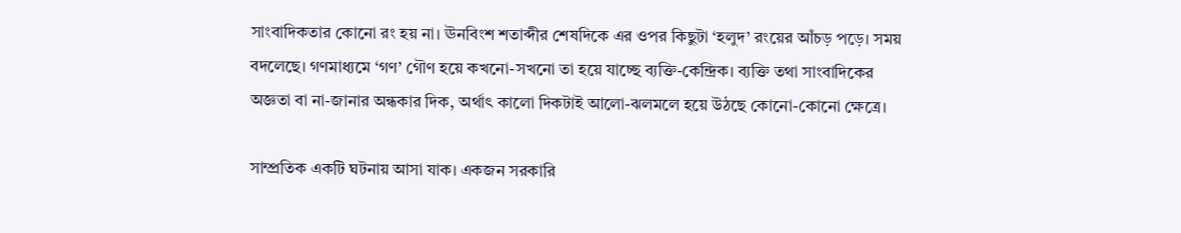সাংবাদিকতার কোনো রং হয় না। ঊনবিংশ শতাব্দীর শেষদিকে এর ওপর কিছুটা ‘হলুদ’ রংয়ের আঁচড় পড়ে। সময় বদলেছে। গণমাধ্যমে ‘গণ’ গৌণ হয়ে কখনো-সখনো তা হয়ে যাচ্ছে ব্যক্তি-কেন্দ্রিক। ব্যক্তি তথা সাংবাদিকের অজ্ঞতা বা না-জানার অন্ধকার দিক, অর্থাৎ কালো দিকটাই আলো-ঝলমলে হয়ে উঠছে কোনো-কোনো ক্ষেত্রে।

সাম্প্রতিক একটি ঘটনায় আসা যাক। একজন সরকারি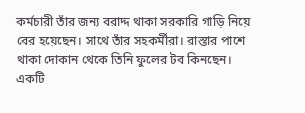কর্মচারী তাঁর জন্য বরাদ্দ থাকা সরকারি গাড়ি নিয়ে বের হয়েছেন। সাথে তাঁর সহকর্মীরা। রাস্তার পাশে থাকা দোকান থেকে তিনি ফুলের টব কিনছেন। একটি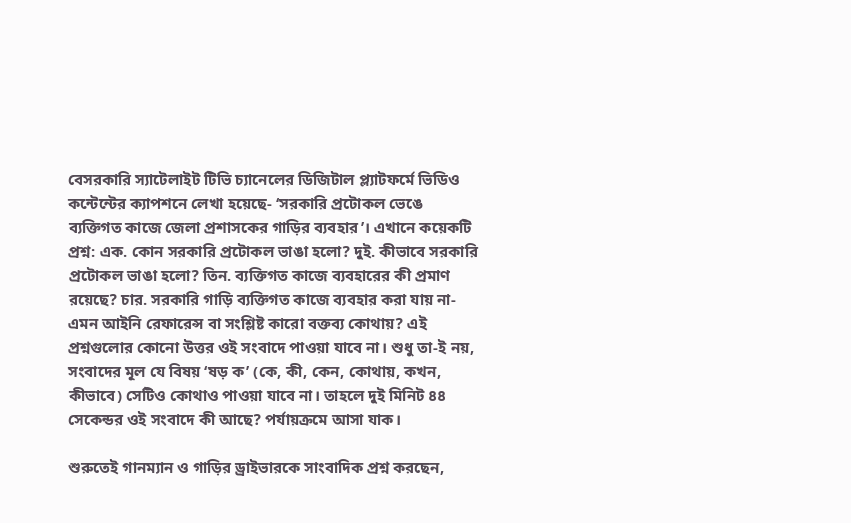বেসরকারি স্যাটেলাইট টিভি চ্যানেলের ডিজিটাল প্ল্যাটফর্মে ভিডিও কন্টেন্টের ক্যাপশনে লেখা হয়েছে- ‘সরকারি প্রটোকল ভেঙে ব্যক্তিগত কাজে জেলা প্রশাসকের গাড়ির ব্যবহার’। এখানে কয়েকটি প্রশ্ন: এক. কোন সরকারি প্রটোকল ভাঙা হলো? দুই. কীভাবে সরকারি প্রটোকল ভাঙা হলো? তিন. ব্যক্তিগত কাজে ব্যবহারের কী প্রমাণ রয়েছে? চার. সরকারি গাড়ি ব্যক্তিগত কাজে ব্যবহার করা যায় না- এমন আইনি রেফারেন্স বা সংশ্লিষ্ট কারো বক্তব্য কোথায়? এই প্রশ্নগুলোর কোনো উত্তর ওই সংবাদে পাওয়া যাবে না। শুধু তা-ই নয়, সংবাদের মূল যে বিষয় ‘ষড় ক’ (কে, কী, কেন, কোথায়, কখন, কীভাবে) সেটিও কোথাও পাওয়া যাবে না। তাহলে দুই মিনিট ৪৪ সেকেন্ডর ওই সংবাদে কী আছে? পর্যায়ক্রমে আসা যাক।

শুরুতেই গানম্যান ও গাড়ির ড্রাইভারকে সাংবাদিক প্রশ্ন করছেন,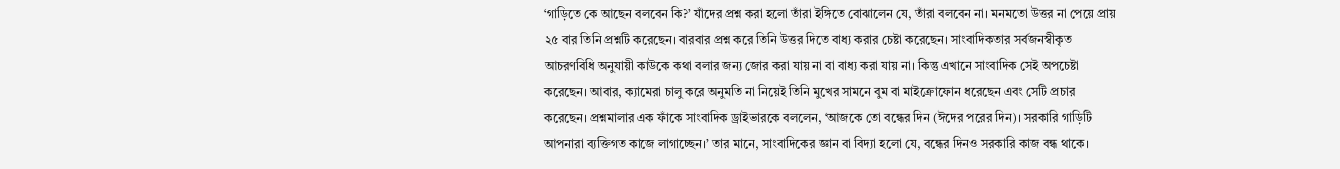‘গাড়িতে কে আছেন বলবেন কি?’ যাঁদের প্রশ্ন করা হলো তাঁরা ইঙ্গিতে বোঝালেন যে, তাঁরা বলবেন না। মনমতো উত্তর না পেয়ে প্রায় ২৫ বার তিনি প্রশ্নটি করেছেন। বারবার প্রশ্ন করে তিনি উত্তর দিতে বাধ্য করার চেষ্টা করেছেন। সাংবাদিকতার সর্বজনস্বীকৃত আচরণবিধি অনুযায়ী কাউকে কথা বলার জন্য জোর করা যায় না বা বাধ্য করা যায় না। কিন্তু এখানে সাংবাদিক সেই অপচেষ্টা করেছেন। আবার, ক্যামেরা চালু করে অনুমতি না নিয়েই তিনি মুখের সামনে বুম বা মাইক্রোফোন ধরেছেন এবং সেটি প্রচার করেছেন। প্রশ্নমালার এক ফাঁকে সাংবাদিক ড্রাইভারকে বললেন, ‘আজকে তো বন্ধের দিন (ঈদের পরের দিন)। সরকারি গাড়িটি আপনারা ব্যক্তিগত কাজে লাগাচ্ছেন।’ তার মানে, সাংবাদিকের জ্ঞান বা বিদ্যা হলো যে, বন্ধের দিনও সরকারি কাজ বন্ধ থাকে।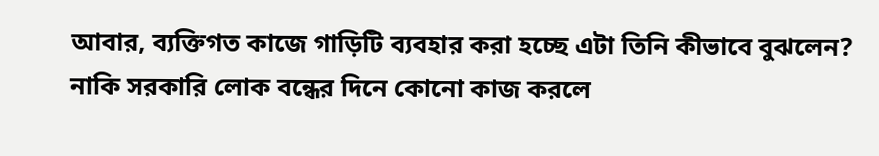আবার, ব্যক্তিগত কাজে গাড়িটি ব্যবহার করা হচ্ছে এটা তিনি কীভাবে বুঝলেন? নাকি সরকারি লোক বন্ধের দিনে কোনো কাজ করলে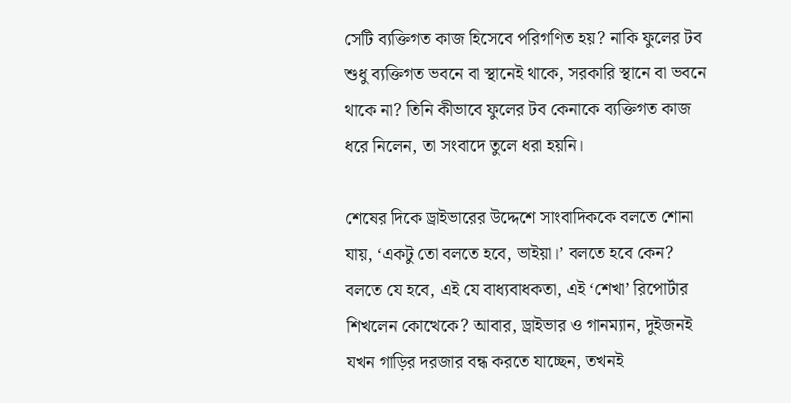সেটি ব্যক্তিগত কাজ হিসেবে পরিগণিত হয়? নাকি ফুলের টব শুধু ব্যক্তিগত ভবনে বা স্থানেই থাকে, সরকারি স্থানে বা ভবনে থাকে না? তিনি কীভাবে ফুলের টব কেনাকে ব্যক্তিগত কাজ ধরে নিলেন, তা সংবাদে তুলে ধরা হয়নি।

শেষের দিকে ড্রাইভারের উদ্দেশে সাংবাদিককে বলতে শোনা যায়, ‘একটু তো বলতে হবে, ভাইয়া।’ বলতে হবে কেন? বলতে যে হবে, এই যে বাধ্যবাধকতা, এই ‘শেখা’ রিপোর্টার শিখলেন কোত্থেকে? আবার, ড্রাইভার ও গানম্যান, দুইজনই যখন গাড়ির দরজার বন্ধ করতে যাচ্ছেন, তখনই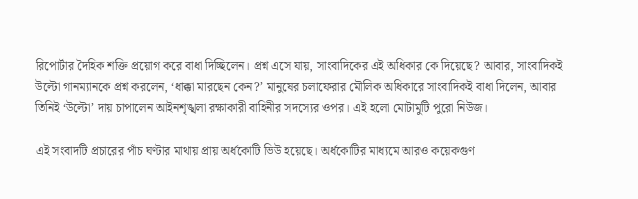রিপোর্টার দৈহিক শক্তি প্রয়োগ করে বাধা দিচ্ছিলেন। প্রশ্ন এসে যায়, সাংবাদিকের এই অধিকার কে দিয়েছে? আবার, সাংবাদিকই উল্টো গানম্যানকে প্রশ্ন করলেন, ‘ধাক্কা মারছেন কেন?’ মানুষের চলাফেরার মৌলিক অধিকারে সাংবাদিকই বাধা দিলেন, আবার তিনিই ‘উল্টো’ দায় চাপালেন আইনশৃঙ্খলা রক্ষাকারী বাহিনীর সদস্যের ওপর। এই হলো মোটামুটি পুরো নিউজ।

এই সংবাদটি প্রচারের পাঁচ ঘণ্টার মাথায় প্রায় অর্ধকোটি ভিউ হয়েছে। অর্ধকোটির মাধ্যমে আরও কয়েকগুণ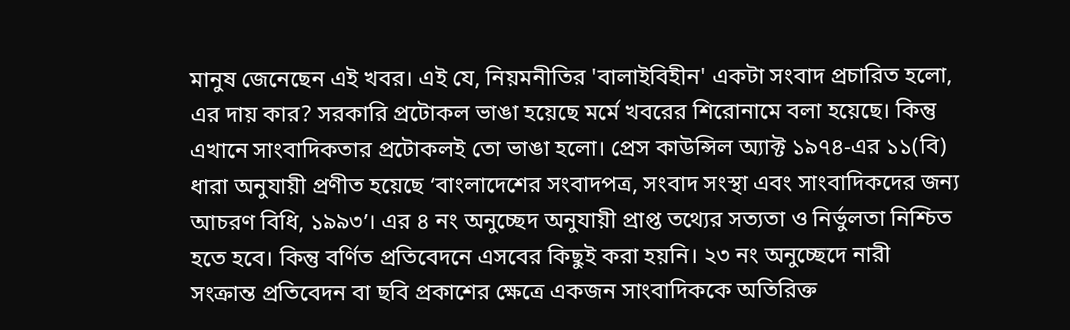মানুষ জেনেছেন এই খবর। এই যে, নিয়মনীতির 'বালাইবিহীন' একটা সংবাদ প্রচারিত হলো, এর দায় কার? সরকারি প্রটোকল ভাঙা হয়েছে মর্মে খবরের শিরোনামে বলা হয়েছে। কিন্তু এখানে সাংবাদিকতার প্রটোকলই তো ভাঙা হলো। প্রেস কাউন্সিল অ্যাক্ট ১৯৭৪-এর ১১(বি) ধারা অনুযায়ী প্রণীত হয়েছে ‘বাংলাদেশের সংবাদপত্র, সংবাদ সংস্থা এবং সাংবাদিকদের জন্য আচরণ বিধি, ১৯৯৩’। এর ৪ নং অনুচ্ছেদ অনুযায়ী প্রাপ্ত তথ্যের সত্যতা ও নির্ভুলতা নিশ্চিত হতে হবে। কিন্তু বর্ণিত প্রতিবেদনে এসবের কিছুই করা হয়নি। ২৩ নং অনুচ্ছেদে নারী সংক্রান্ত প্রতিবেদন বা ছবি প্রকাশের ক্ষেত্রে একজন সাংবাদিককে অতিরিক্ত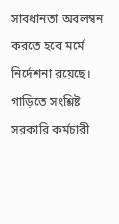সাবধানতা অবলম্বন করতে হবে মর্মে নির্দেশনা রয়েছে। গাড়িতে সংশ্লিষ্ট সরকারি কর্মচারী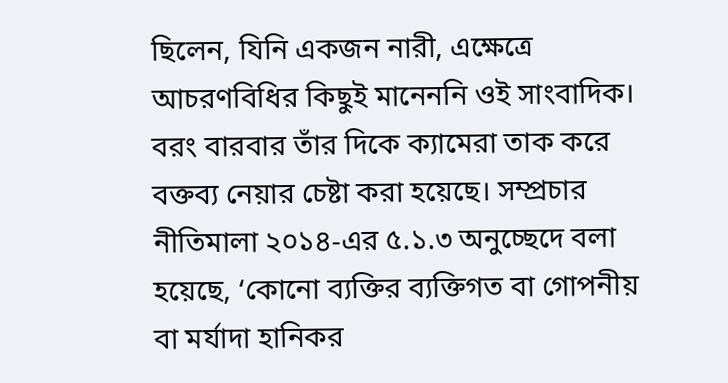ছিলেন, যিনি একজন নারী, এক্ষেত্রে আচরণবিধির কিছুই মানেননি ওই সাংবাদিক। বরং বারবার তাঁর দিকে ক্যামেরা তাক করে বক্তব্য নেয়ার চেষ্টা করা হয়েছে। সম্প্রচার নীতিমালা ২০১৪-এর ৫.১.৩ অনুচ্ছেদে বলা হয়েছে, ‘কোনো ব্যক্তির ব্যক্তিগত বা গোপনীয় বা মর্যাদা হানিকর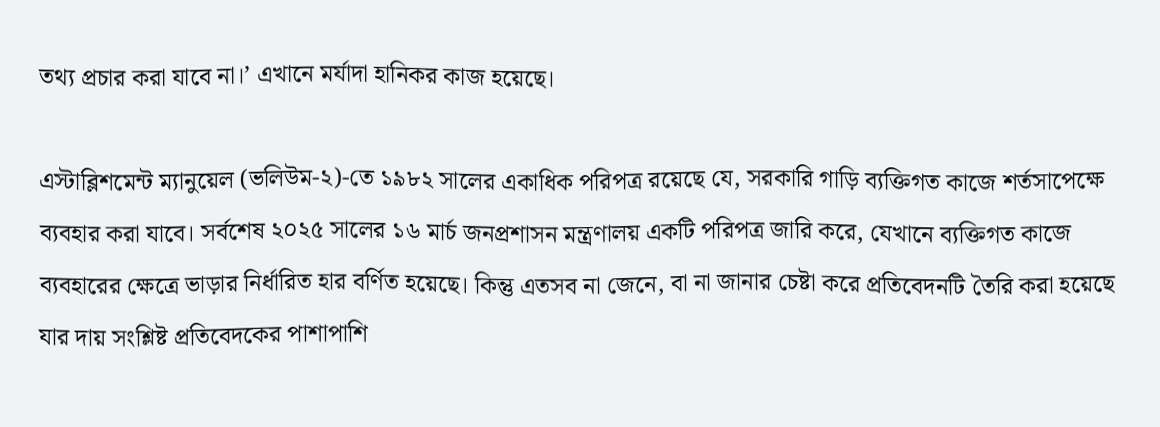তথ্য প্রচার করা যাবে না।’ এখানে মর্যাদা হানিকর কাজ হয়েছে।

এস্টাব্লিশমেন্ট ম্যানুয়েল (ভলিউম-২)-তে ১৯৮২ সালের একাধিক পরিপত্র রয়েছে যে, সরকারি গাড়ি ব্যক্তিগত কাজে শর্তসাপেক্ষে ব্যবহার করা যাবে। সর্বশেষ ২০২৫ সালের ১৬ মার্চ জনপ্রশাসন মন্ত্রণালয় একটি পরিপত্র জারি করে, যেখানে ব্যক্তিগত কাজে ব্যবহারের ক্ষেত্রে ভাড়ার নির্ধারিত হার বর্ণিত হয়েছে। কিন্তু এতসব না জেনে, বা না জানার চেষ্টা করে প্রতিবেদনটি তৈরি করা হয়েছে যার দায় সংশ্লিষ্ট প্রতিবেদকের পাশাপাশি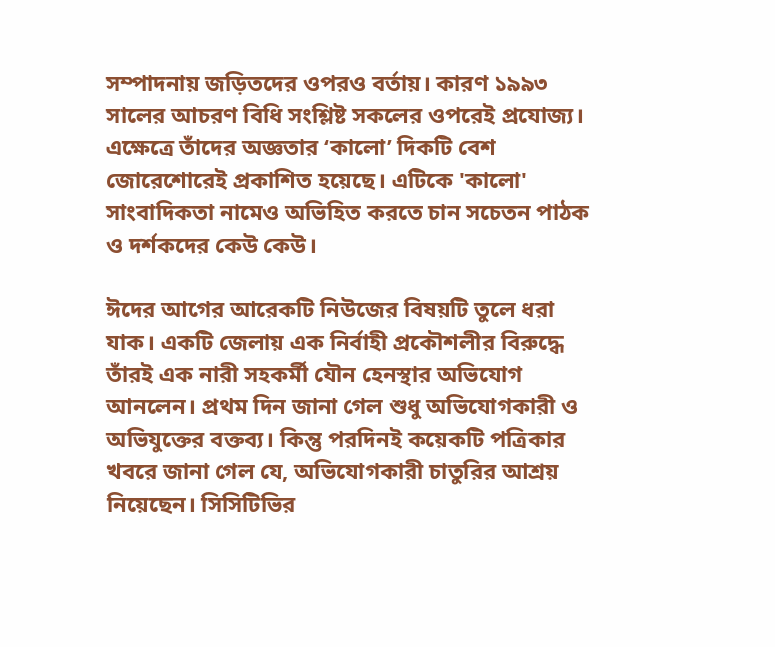সম্পাদনায় জড়িতদের ওপরও বর্তায়। কারণ ১৯৯৩ সালের আচরণ বিধি সংশ্লিষ্ট সকলের ওপরেই প্রযোজ্য। এক্ষেত্রে তাঁদের অজ্ঞতার ‘কালো’ দিকটি বেশ জোরেশোরেই প্রকাশিত হয়েছে। এটিকে 'কালো' সাংবাদিকতা নামেও অভিহিত করতে চান সচেতন পাঠক ও দর্শকদের কেউ কেউ।

ঈদের আগের আরেকটি নিউজের বিষয়টি তুলে ধরা যাক। একটি জেলায় এক নির্বাহী প্রকৌশলীর বিরুদ্ধে তাঁরই এক নারী সহকর্মী যৌন হেনস্থার অভিযোগ আনলেন। প্রথম দিন জানা গেল শুধু অভিযোগকারী ও অভিযুক্তের বক্তব্য। কিন্তু পরদিনই কয়েকটি পত্রিকার খবরে জানা গেল যে, অভিযোগকারী চাতুরির আশ্রয় নিয়েছেন। সিসিটিভির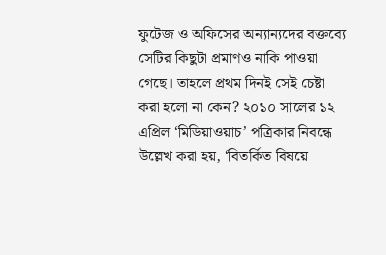ফুটেজ ও অফিসের অন্যান্যদের বক্তব্যে সেটির কিছুটা প্রমাণও নাকি পাওয়া গেছে। তাহলে প্রথম দিনই সেই চেষ্টা করা হলো না কেন? ২০১০ সালের ১২ এপ্রিল ‘মিডিয়াওয়াচ’ পত্রিকার নিবন্ধে উল্লেখ করা হয়, ‘বিতর্কিত বিষয়ে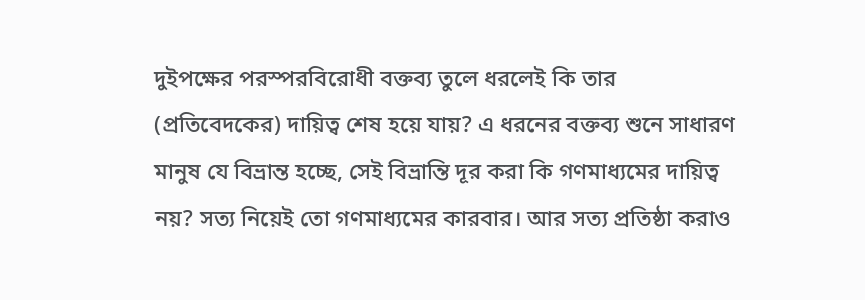দুইপক্ষের পরস্পরবিরোধী বক্তব্য তুলে ধরলেই কি তার (প্রতিবেদকের) দায়িত্ব শেষ হয়ে যায়? এ ধরনের বক্তব্য শুনে সাধারণ মানুষ যে বিভ্রান্ত হচ্ছে, সেই বিভ্রান্তি দূর করা কি গণমাধ্যমের দায়িত্ব নয়? সত্য নিয়েই তো গণমাধ্যমের কারবার। আর সত্য প্রতিষ্ঠা করাও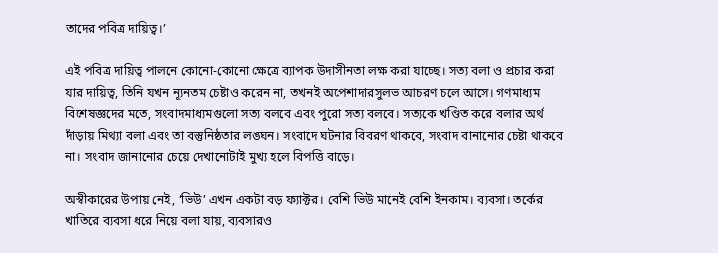তাদের পবিত্র দায়িত্ব।’

এই পবিত্র দায়িত্ব পালনে কোনো-কোনো ক্ষেত্রে ব্যাপক উদাসীনতা লক্ষ করা যাচ্ছে। সত্য বলা ও প্রচার করা যার দায়িত্ব, তিনি যখন ন্যূনতম চেষ্টাও করেন না, তখনই অপেশাদারসুলভ আচরণ চলে আসে। গণমাধ্যম বিশেষজ্ঞদের মতে, সংবাদমাধ্যমগুলো সত্য বলবে এবং পুরো সত্য বলবে। সত্যকে খণ্ডিত করে বলার অর্থ দাঁড়ায় মিথ্যা বলা এবং তা বস্তুনিষ্ঠতার লঙ্ঘন। সংবাদে ঘটনার বিবরণ থাকবে, সংবাদ বানানোর চেষ্টা থাকবে না। সংবাদ জানানোর চেয়ে দেখানোটাই মুখ্য হলে বিপত্তি বাড়ে।

অস্বীকারের উপায় নেই, ‘ভিউ’ এখন একটা বড় ফ্যাক্টর। বেশি ভিউ মানেই বেশি ইনকাম। ব্যবসা। তর্কের খাতিরে ব্যবসা ধরে নিয়ে বলা যায়, ব্যবসারও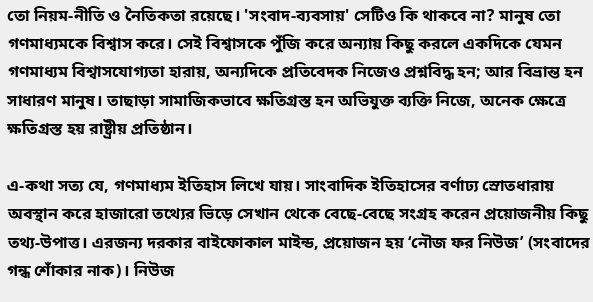তো নিয়ম-নীতি ও নৈতিকতা রয়েছে। 'সংবাদ-ব্যবসায়' সেটিও কি থাকবে না? মানুষ তো গণমাধ্যমকে বিশ্বাস করে। সেই বিশ্বাসকে পুঁজি করে অন্যায় কিছু করলে একদিকে যেমন গণমাধ্যম বিশ্বাসযোগ্যতা হারায়, অন্যদিকে প্রতিবেদক নিজেও প্রশ্নবিদ্ধ হন; আর বিভ্রান্ত হন সাধারণ মানুষ। তাছাড়া সামাজিকভাবে ক্ষতিগ্রস্ত হন অভিযুক্ত ব্যক্তি নিজে, অনেক ক্ষেত্রে ক্ষতিগ্রস্ত হয় রাষ্ট্রীয় প্রতিষ্ঠান।

এ-কথা সত্য যে, গণমাধ্যম ইতিহাস লিখে যায়। সাংবাদিক ইতিহাসের বর্ণাঢ্য স্রোতধারায় অবস্থান করে হাজারো তথ্যের ভিড়ে সেখান থেকে বেছে-বেছে সংগ্রহ করেন প্রয়োজনীয় কিছু তথ্য-উপাত্ত। এরজন্য দরকার বাইফোকাল মাইন্ড, প্রয়োজন হয় ‘নৌজ ফর নিউজ’ (সংবাদের গন্ধ শোঁকার নাক)। নিউজ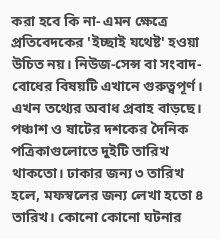করা হবে কি না- এমন ক্ষেত্রে প্রতিবেদকের 'ইচ্ছাই যথেষ্ট' হওয়া উচিত নয়। নিউজ-সেন্স বা সংবাদ-বোধের বিষয়টি এখানে গুরুত্বপূর্ণ। এখন তথ্যের অবাধ প্রবাহ বাড়ছে। পঞ্চাশ ও ষাটের দশকের দৈনিক পত্রিকাগুলোতে দুইটি তারিখ থাকতো। ঢাকার জন্য ৩ তারিখ হলে, মফস্বলের জন্য লেখা হতো ৪ তারিখ। কোনো কোনো ঘটনার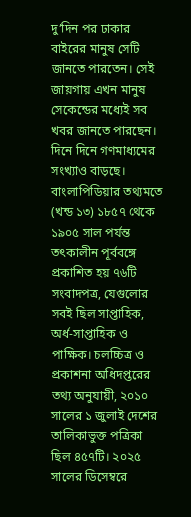দু’দিন পর ঢাকার বাইরের মানুষ সেটি জানতে পারতেন। সেই জায়গায় এখন মানুষ সেকেন্ডের মধ্যেই সব খবর জানতে পারছেন। দিনে দিনে গণমাধ্যমের সংখ্যাও বাড়ছে। বাংলাপিডিয়ার তথ্যমতে (খন্ড ১৩) ১৮৫৭ থেকে ১৯০৫ সাল পর্যন্ত তৎকালীন পূর্ববঙ্গে প্রকাশিত হয় ৭৬টি সংবাদপত্র, যেগুলোর সবই ছিল সাপ্তাহিক, অর্ধ-সাপ্তাহিক ও পাক্ষিক। চলচ্চিত্র ও প্রকাশনা অধিদপ্তরের তথ্য অনুযায়ী, ২০১০ সালের ১ জুলাই দেশের তালিকাভুক্ত পত্রিকা ছিল ৪৫৭টি। ২০২৫ সালের ডিসেম্বরে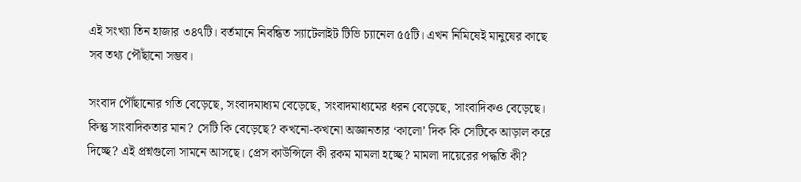এই সংখ্যা তিন হাজার ৩৪৭টি। বর্তমানে নিবন্ধিত স্যাটেলাইট টিভি চ্যানেল ৫৫টি। এখন নিমিষেই মানুষের কাছে সব তথ্য পৌঁছানো সম্ভব।

সংবাদ পৌঁছানোর গতি বেড়েছে, সংবাদমাধ্যম বেড়েছে, সংবাদমাধ্যমের ধরন বেড়েছে, সাংবাদিকও বেড়েছে। কিন্তু সাংবাদিকতার মান? সেটি কি বেড়েছে? কখনো-কখনো অজ্ঞানতার ‘কালো’ দিক কি সেটিকে আড়াল করে দিচ্ছে? এই প্রশ্নগুলো সামনে আসছে। প্রেস কাউন্সিলে কী রকম মামলা হচ্ছে? মামলা দায়েরের পদ্ধতি কী?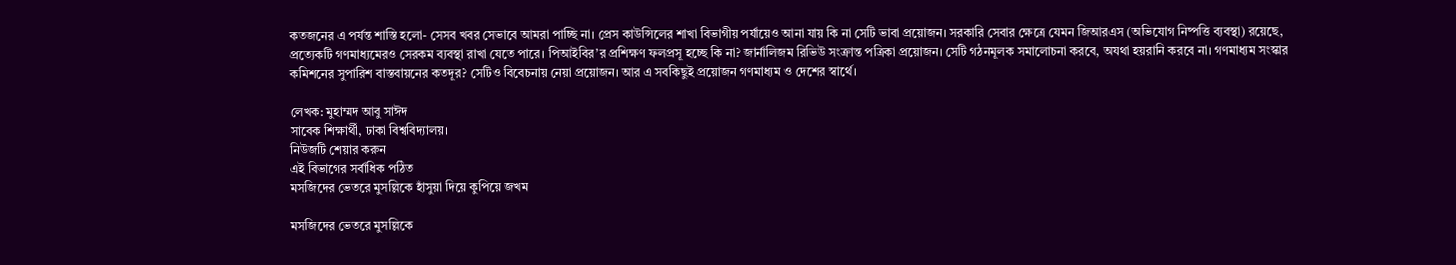কতজনের এ পর্যন্ত শাস্তি হলো- সেসব খবর সেভাবে আমরা পাচ্ছি না। প্রেস কাউন্সিলের শাখা বিভাগীয় পর্যায়েও আনা যায় কি না সেটি ভাবা প্রয়োজন। সরকারি সেবার ক্ষেত্রে যেমন জিআরএস (অভিযোগ নিষ্পত্তি ব্যবস্থা) রয়েছে, প্রত্যেকটি গণমাধ্যমেরও সেরকম ব্যবস্থা রাখা যেতে পারে। পিআইবির’র প্রশিক্ষণ ফলপ্রসূ হচ্ছে কি না? জার্নালিজম রিভিউ সংক্রান্ত পত্রিকা প্রয়োজন। সেটি গঠনমূলক সমালোচনা করবে, অযথা হয়রানি করবে না। গণমাধ্যম সংস্কার কমিশনের সুপারিশ বাস্তবায়নের কতদূর? সেটিও বিবেচনায় নেয়া প্রয়োজন। আর এ সবকিছুই প্রয়োজন গণমাধ্যম ও দেশের স্বার্থে।

লেখক: মুহাম্মদ আবু সাঈদ
সাবেক শিক্ষার্থী, ঢাকা বিশ্ববিদ্যালয়।
নিউজটি শেয়ার করুন
এই বিভাগের সর্বাধিক পঠিত
মসজিদের ভেতরে মুসল্লিকে হাঁসুয়া দিয়ে কুপিয়ে জখম

মসজিদের ভেতরে মুসল্লিকে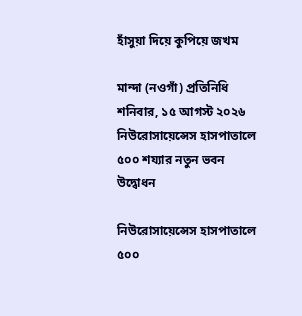হাঁসুয়া দিয়ে কুপিয়ে জখম

মান্দা (নওগাঁ) প্রতিনিধি
শনিবার, ১৫ আগস্ট ২০২৬
নিউরোসায়েন্সেস হাসপাতালে ৫০০ শয্যার নতুন ভবন উদ্বোধন

নিউরোসায়েন্সেস হাসপাতালে ৫০০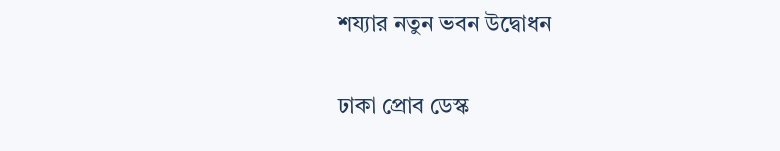শয্যার নতুন ভবন উদ্বোধন

ঢাকা প্রোব ডেস্ক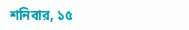শনিবার, ১৫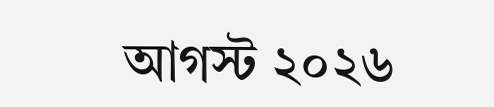আগস্ট ২০২৬